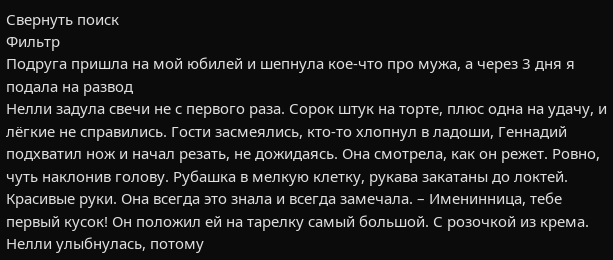Свернуть поиск
Фильтр
Подруга пришла на мой юбилей и шепнула кое-что про мужа, а через 3 дня я подала на развод
Нелли задула свечи не с первого раза. Сорок штук на торте, плюс одна на удачу, и лёгкие не справились. Гости засмеялись, кто-то хлопнул в ладоши, Геннадий подхватил нож и начал резать, не дожидаясь. Она смотрела, как он режет. Ровно, чуть наклонив голову. Рубашка в мелкую клетку, рукава закатаны до локтей. Красивые руки. Она всегда это знала и всегда замечала. – Именинница, тебе первый кусок! Он положил ей на тарелку самый большой. С розочкой из крема. Нелли улыбнулась, потому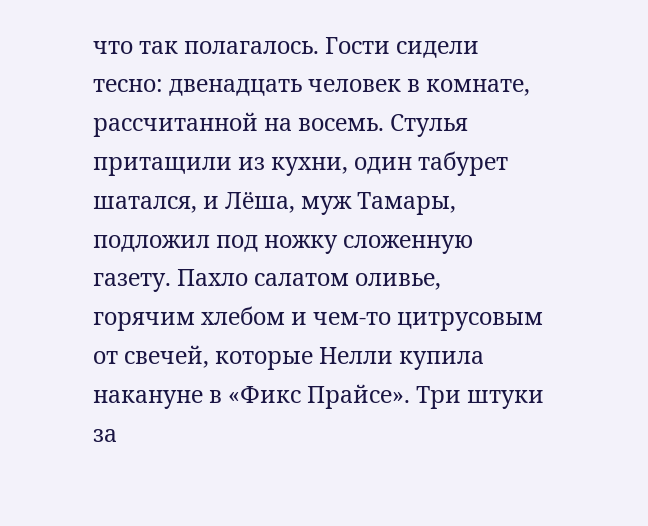что так полагалось. Гости сидели тесно: двенадцать человек в комнате, рассчитанной на восемь. Стулья притащили из кухни, один табурет шатался, и Лёша, муж Тамары, подложил под ножку сложенную газету. Пахло салатом оливье, горячим хлебом и чем-то цитрусовым от свечей, которые Нелли купила накануне в «Фикс Прайсе». Три штуки за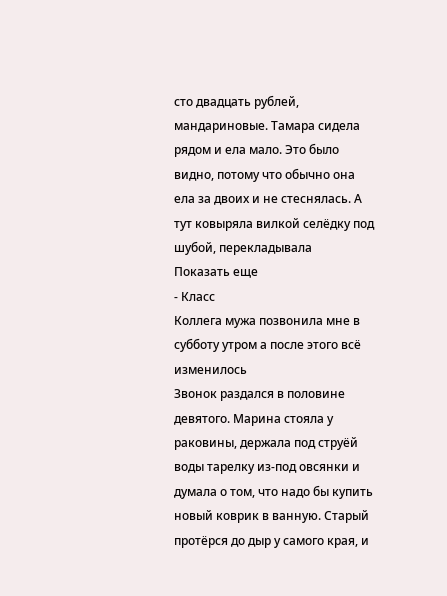сто двадцать рублей, мандариновые. Тамара сидела рядом и ела мало. Это было видно, потому что обычно она ела за двоих и не стеснялась. А тут ковыряла вилкой селёдку под шубой, перекладывала
Показать еще
- Класс
Коллега мужа позвонила мне в субботу утром а после этого всё изменилось
Звонок раздался в половине девятого. Марина стояла у раковины, держала под струёй воды тарелку из-под овсянки и думала о том, что надо бы купить новый коврик в ванную. Старый протёрся до дыр у самого края, и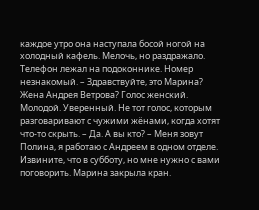каждое утро она наступала босой ногой на холодный кафель. Мелочь, но раздражало. Телефон лежал на подоконнике. Номер незнакомый. – Здравствуйте, это Марина? Жена Андрея Ветрова? Голос женский. Молодой. Уверенный. Не тот голос, которым разговаривают с чужими жёнами, когда хотят что-то скрыть. – Да. А вы кто? – Меня зовут Полина, я работаю с Андреем в одном отделе. Извините, что в субботу, но мне нужно с вами поговорить. Марина закрыла кран.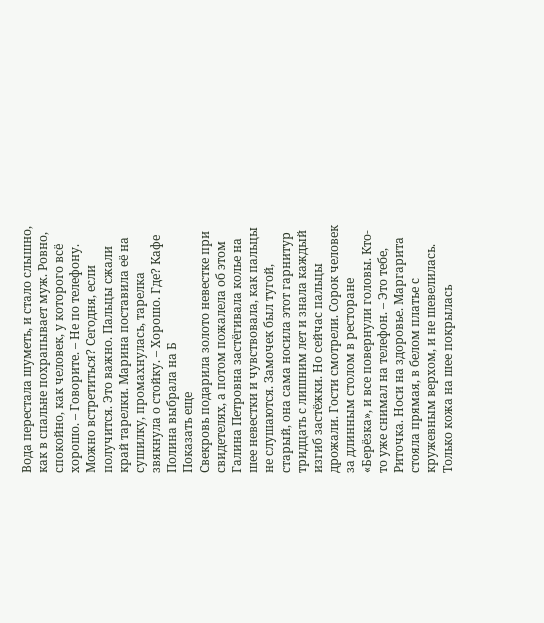Вода перестала шуметь, и стало слышно, как в спальне похрапывает муж. Ровно, спокойно, как человек, у которого всё хорошо. – Говорите. – Не по телефону. Можно встретиться? Сегодня, если получится. Это важно. Пальцы сжали край тарелки. Марина поставила её на сушилку, промахнулась, тарелка звякнула о стойку. – Хорошо. Где? Кафе Полина выбрала на Б
Показать еще
Свекровь подарила золото невестке при свидетелях, а потом пожалела об этом
Галина Петровна застёгивала колье на шее невестки и чувствовала, как пальцы не слушаются. Замочек был тугой, старый, она сама носила этот гарнитур тридцать с лишним лет и знала каждый изгиб застёжки. Но сейчас пальцы дрожали. Гости смотрели. Сорок человек за длинным столом в ресторане «Берёзка», и все повернули головы. Кто-то уже снимал на телефон. – Это тебе, Риточка. Носи на здоровье. Маргарита стояла прямая, в белом платье с кружевным верхом, и не шевелилась. Только кожа на шее покрылась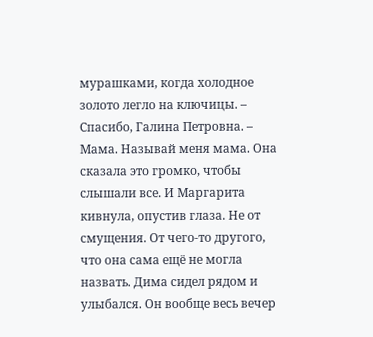мурашками, когда холодное золото легло на ключицы. – Спасибо, Галина Петровна. – Мама. Называй меня мама. Она сказала это громко, чтобы слышали все. И Маргарита кивнула, опустив глаза. Не от смущения. От чего-то другого, что она сама ещё не могла назвать. Дима сидел рядом и улыбался. Он вообще весь вечер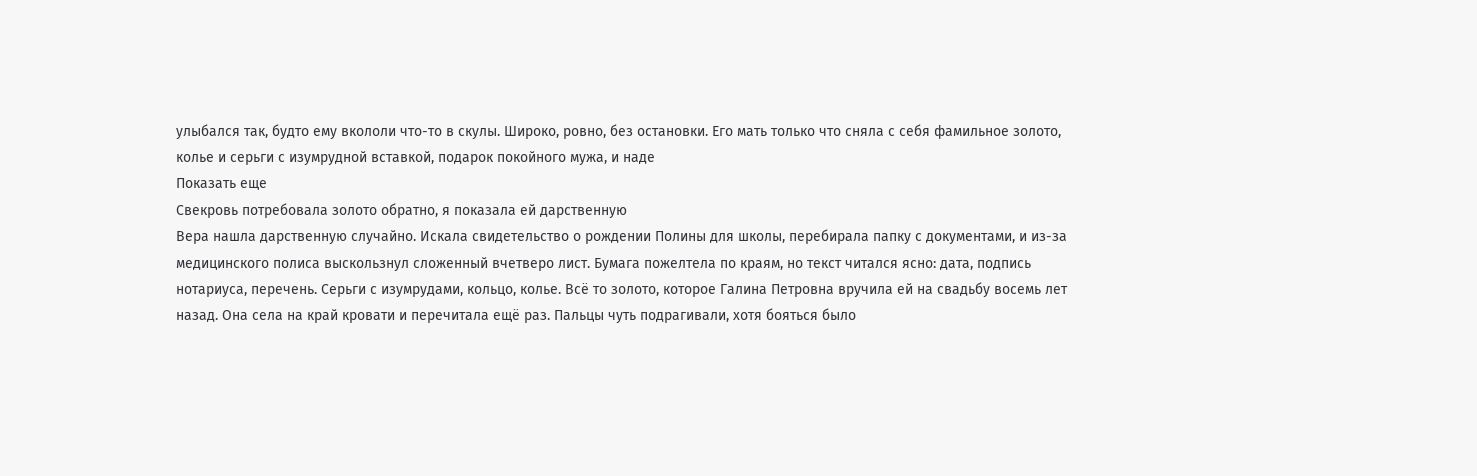улыбался так, будто ему вкололи что-то в скулы. Широко, ровно, без остановки. Его мать только что сняла с себя фамильное золото, колье и серьги с изумрудной вставкой, подарок покойного мужа, и наде
Показать еще
Свекровь потребовала золото обратно, я показала ей дарственную
Вера нашла дарственную случайно. Искала свидетельство о рождении Полины для школы, перебирала папку с документами, и из-за медицинского полиса выскользнул сложенный вчетверо лист. Бумага пожелтела по краям, но текст читался ясно: дата, подпись нотариуса, перечень. Серьги с изумрудами, кольцо, колье. Всё то золото, которое Галина Петровна вручила ей на свадьбу восемь лет назад. Она села на край кровати и перечитала ещё раз. Пальцы чуть подрагивали, хотя бояться было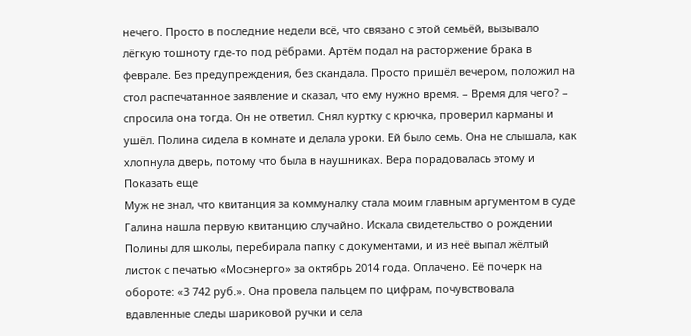нечего. Просто в последние недели всё, что связано с этой семьёй, вызывало лёгкую тошноту где-то под рёбрами. Артём подал на расторжение брака в феврале. Без предупреждения, без скандала. Просто пришёл вечером, положил на стол распечатанное заявление и сказал, что ему нужно время. – Время для чего? – спросила она тогда. Он не ответил. Снял куртку с крючка, проверил карманы и ушёл. Полина сидела в комнате и делала уроки. Ей было семь. Она не слышала, как хлопнула дверь, потому что была в наушниках. Вера порадовалась этому и
Показать еще
Муж не знал, что квитанция за коммуналку стала моим главным аргументом в суде
Галина нашла первую квитанцию случайно. Искала свидетельство о рождении Полины для школы, перебирала папку с документами, и из неё выпал жёлтый листок с печатью «Мосэнерго» за октябрь 2014 года. Оплачено. Её почерк на обороте: «3 742 руб.». Она провела пальцем по цифрам, почувствовала вдавленные следы шариковой ручки и села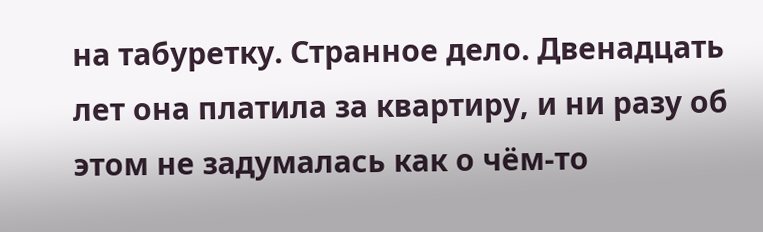на табуретку. Странное дело. Двенадцать лет она платила за квартиру, и ни разу об этом не задумалась как о чём-то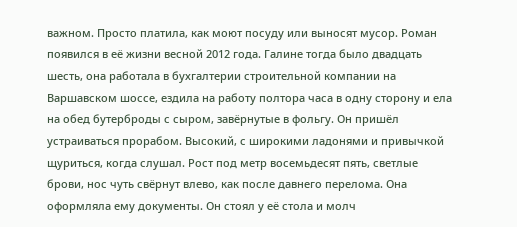важном. Просто платила, как моют посуду или выносят мусор. Роман появился в её жизни весной 2012 года. Галине тогда было двадцать шесть, она работала в бухгалтерии строительной компании на Варшавском шоссе, ездила на работу полтора часа в одну сторону и ела на обед бутерброды с сыром, завёрнутые в фольгу. Он пришёл устраиваться прорабом. Высокий, с широкими ладонями и привычкой щуриться, когда слушал. Рост под метр восемьдесят пять, светлые брови, нос чуть свёрнут влево, как после давнего перелома. Она оформляла ему документы. Он стоял у её стола и молч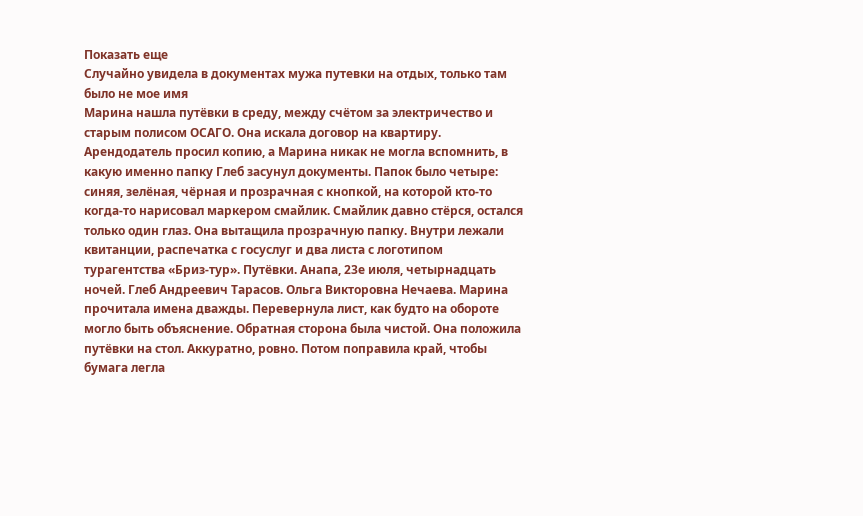Показать еще
Случайно увидела в документах мужа путевки на отдых, только там было не мое имя
Марина нашла путёвки в среду, между счётом за электричество и старым полисом ОСАГО. Она искала договор на квартиру. Арендодатель просил копию, а Марина никак не могла вспомнить, в какую именно папку Глеб засунул документы. Папок было четыре: синяя, зелёная, чёрная и прозрачная с кнопкой, на которой кто-то когда-то нарисовал маркером смайлик. Смайлик давно стёрся, остался только один глаз. Она вытащила прозрачную папку. Внутри лежали квитанции, распечатка с госуслуг и два листа с логотипом турагентства «Бриз-тур». Путёвки. Анапа, 23е июля, четырнадцать ночей. Глеб Андреевич Тарасов. Ольга Викторовна Нечаева. Марина прочитала имена дважды. Перевернула лист, как будто на обороте могло быть объяснение. Обратная сторона была чистой. Она положила путёвки на стол. Аккуратно, ровно. Потом поправила край, чтобы бумага легла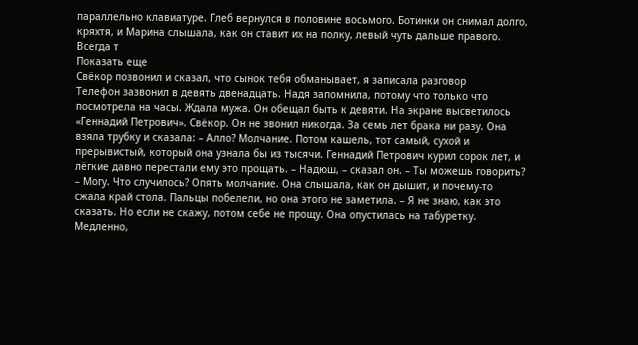параллельно клавиатуре. Глеб вернулся в половине восьмого. Ботинки он снимал долго, кряхтя, и Марина слышала, как он ставит их на полку, левый чуть дальше правого. Всегда т
Показать еще
Свёкор позвонил и сказал, что сынок тебя обманывает, я записала разговор
Телефон зазвонил в девять двенадцать. Надя запомнила, потому что только что посмотрела на часы. Ждала мужа. Он обещал быть к девяти. На экране высветилось «Геннадий Петрович». Свёкор. Он не звонил никогда. За семь лет брака ни разу. Она взяла трубку и сказала: – Алло? Молчание. Потом кашель, тот самый, сухой и прерывистый, который она узнала бы из тысячи. Геннадий Петрович курил сорок лет, и лёгкие давно перестали ему это прощать. – Надюш, – сказал он. – Ты можешь говорить? – Могу. Что случилось? Опять молчание. Она слышала, как он дышит, и почему-то сжала край стола. Пальцы побелели, но она этого не заметила. – Я не знаю, как это сказать. Но если не скажу, потом себе не прощу. Она опустилась на табуретку. Медленно,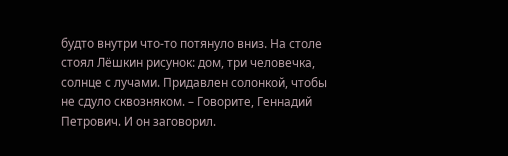будто внутри что-то потянуло вниз. На столе стоял Лёшкин рисунок: дом, три человечка, солнце с лучами. Придавлен солонкой, чтобы не сдуло сквозняком. – Говорите, Геннадий Петрович. И он заговорил.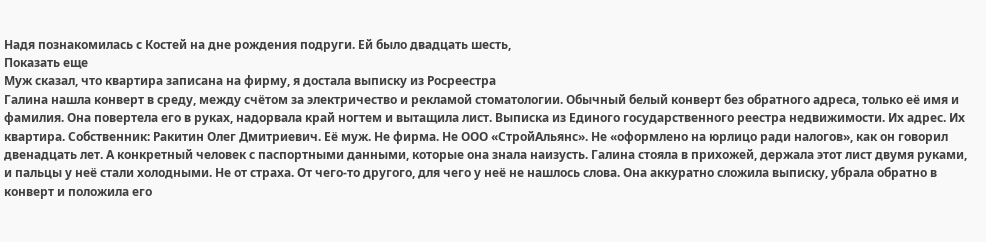Надя познакомилась с Костей на дне рождения подруги. Ей было двадцать шесть,
Показать еще
Муж сказал, что квартира записана на фирму, я достала выписку из Росреестра
Галина нашла конверт в среду, между счётом за электричество и рекламой стоматологии. Обычный белый конверт без обратного адреса, только её имя и фамилия. Она повертела его в руках, надорвала край ногтем и вытащила лист. Выписка из Единого государственного реестра недвижимости. Их адрес. Их квартира. Собственник: Ракитин Олег Дмитриевич. Её муж. Не фирма. Не ООО «СтройАльянс». Не «оформлено на юрлицо ради налогов», как он говорил двенадцать лет. А конкретный человек с паспортными данными, которые она знала наизусть. Галина стояла в прихожей, держала этот лист двумя руками, и пальцы у неё стали холодными. Не от страха. От чего-то другого, для чего у неё не нашлось слова. Она аккуратно сложила выписку, убрала обратно в конверт и положила его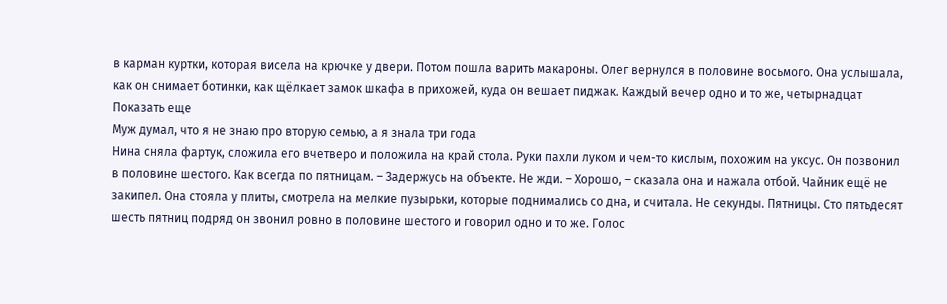в карман куртки, которая висела на крючке у двери. Потом пошла варить макароны. Олег вернулся в половине восьмого. Она услышала, как он снимает ботинки, как щёлкает замок шкафа в прихожей, куда он вешает пиджак. Каждый вечер одно и то же, четырнадцат
Показать еще
Муж думал, что я не знаю про вторую семью, а я знала три года
Нина сняла фартук, сложила его вчетверо и положила на край стола. Руки пахли луком и чем-то кислым, похожим на уксус. Он позвонил в половине шестого. Как всегда по пятницам. – Задержусь на объекте. Не жди. – Хорошо, – сказала она и нажала отбой. Чайник ещё не закипел. Она стояла у плиты, смотрела на мелкие пузырьки, которые поднимались со дна, и считала. Не секунды. Пятницы. Сто пятьдесят шесть пятниц подряд он звонил ровно в половине шестого и говорил одно и то же. Голос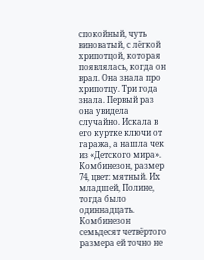спокойный, чуть виноватый, с лёгкой хрипотцой, которая появлялась, когда он врал. Она знала про хрипотцу. Три года знала. Первый раз она увидела случайно. Искала в его куртке ключи от гаража, а нашла чек из «Детского мира». Комбинезон, размер 74, цвет: мятный. Их младшей, Полине, тогда было одиннадцать. Комбинезон семьдесят четвёртого размера ей точно не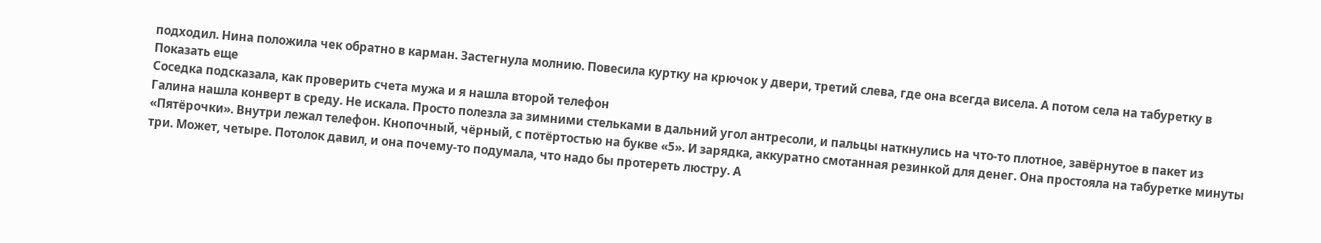подходил. Нина положила чек обратно в карман. Застегнула молнию. Повесила куртку на крючок у двери, третий слева, где она всегда висела. А потом села на табуретку в
Показать еще
Соседка подсказала, как проверить счета мужа и я нашла второй телефон
Галина нашла конверт в среду. Не искала. Просто полезла за зимними стельками в дальний угол антресоли, и пальцы наткнулись на что-то плотное, завёрнутое в пакет из «Пятёрочки». Внутри лежал телефон. Кнопочный, чёрный, с потёртостью на букве «5». И зарядка, аккуратно смотанная резинкой для денег. Она простояла на табуретке минуты три. Может, четыре. Потолок давил, и она почему-то подумала, что надо бы протереть люстру. А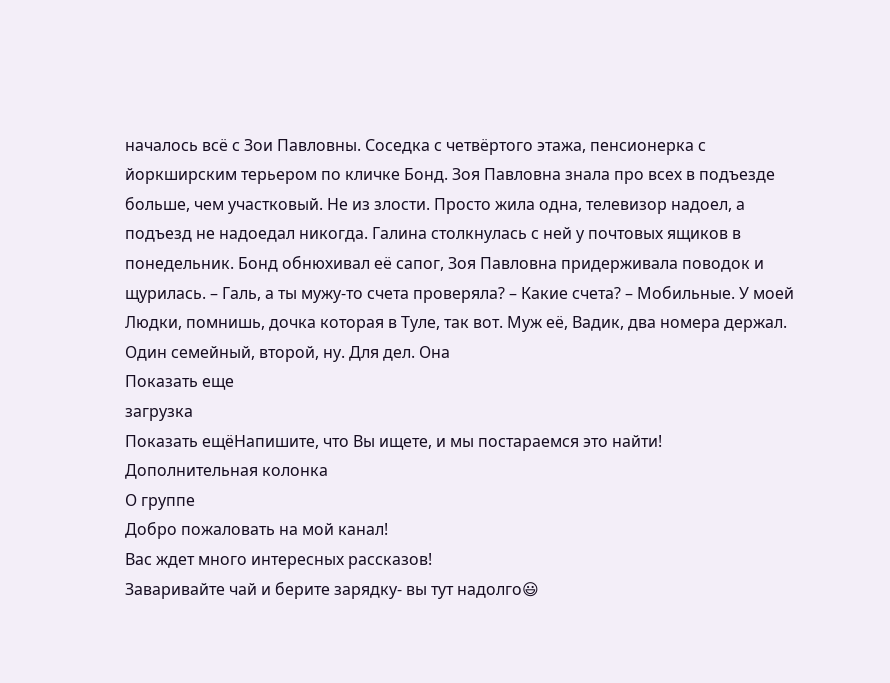началось всё с Зои Павловны. Соседка с четвёртого этажа, пенсионерка с йоркширским терьером по кличке Бонд. Зоя Павловна знала про всех в подъезде больше, чем участковый. Не из злости. Просто жила одна, телевизор надоел, а подъезд не надоедал никогда. Галина столкнулась с ней у почтовых ящиков в понедельник. Бонд обнюхивал её сапог, Зоя Павловна придерживала поводок и щурилась. – Галь, а ты мужу-то счета проверяла? – Какие счета? – Мобильные. У моей Людки, помнишь, дочка которая в Туле, так вот. Муж её, Вадик, два номера держал. Один семейный, второй, ну. Для дел. Она
Показать еще
загрузка
Показать ещёНапишите, что Вы ищете, и мы постараемся это найти!
Дополнительная колонка
О группе
Добро пожаловать на мой канал!
Вас ждет много интересных рассказов!
Заваривайте чай и берите зарядку- вы тут надолго😃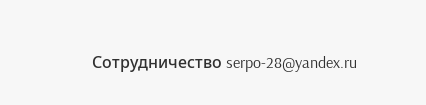Сотрудничество serpo-28@yandex.ru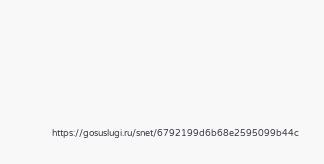https://gosuslugi.ru/snet/6792199d6b68e2595099b44c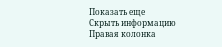Показать еще
Скрыть информацию
Правая колонка